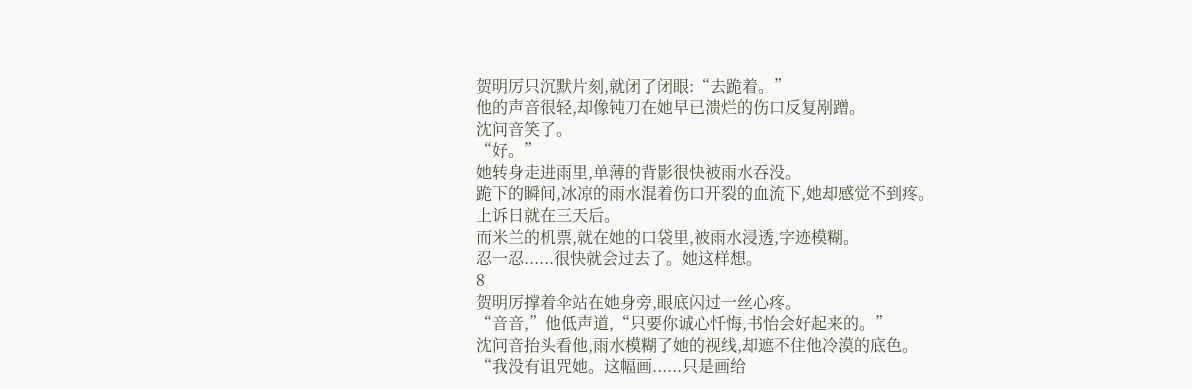贺明厉只沉默片刻,就闭了闭眼:“去跪着。”
他的声音很轻,却像钝刀在她早已溃烂的伤口反复剐蹭。
沈问音笑了。
“好。”
她转身走进雨里,单薄的背影很快被雨水吞没。
跪下的瞬间,冰凉的雨水混着伤口开裂的血流下,她却感觉不到疼。
上诉日就在三天后。
而米兰的机票,就在她的口袋里,被雨水浸透,字迹模糊。
忍一忍......很快就会过去了。她这样想。
8
贺明厉撑着伞站在她身旁,眼底闪过一丝心疼。
“音音,”他低声道,“只要你诚心忏悔,书怡会好起来的。”
沈问音抬头看他,雨水模糊了她的视线,却遮不住他冷漠的底色。
“我没有诅咒她。这幅画......只是画给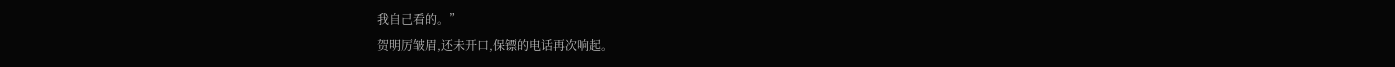我自己看的。”
贺明厉皱眉,还未开口,保镖的电话再次响起。